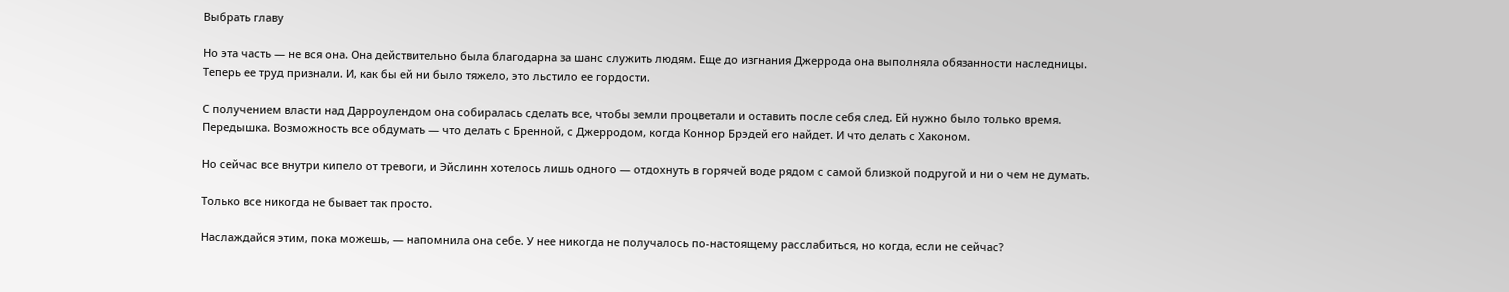Выбрать главу

Но эта часть — не вся она. Она действительно была благодарна за шанс служить людям. Еще до изгнания Джеррода она выполняла обязанности наследницы. Теперь ее труд признали. И, как бы ей ни было тяжело, это льстило ее гордости.

С получением власти над Дарроулендом она собиралась сделать все, чтобы земли процветали и оставить после себя след. Ей нужно было только время. Передышка. Возможность все обдумать — что делать с Бренной, с Джерродом, когда Коннор Брэдей его найдет. И что делать с Хаконом.

Но сейчас все внутри кипело от тревоги, и Эйслинн хотелось лишь одного — отдохнуть в горячей воде рядом с самой близкой подругой и ни о чем не думать.

Только все никогда не бывает так просто.

Наслаждайся этим, пока можешь, — напомнила она себе. У нее никогда не получалось по-настоящему расслабиться, но когда, если не сейчас?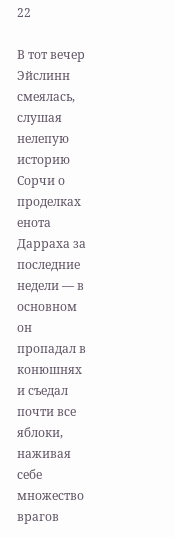22

В тот вечер Эйслинн смеялась, слушая нелепую историю Сорчи о проделках енота Дарраха за последние недели — в основном он пропадал в конюшнях и съедал почти все яблоки, наживая себе множество врагов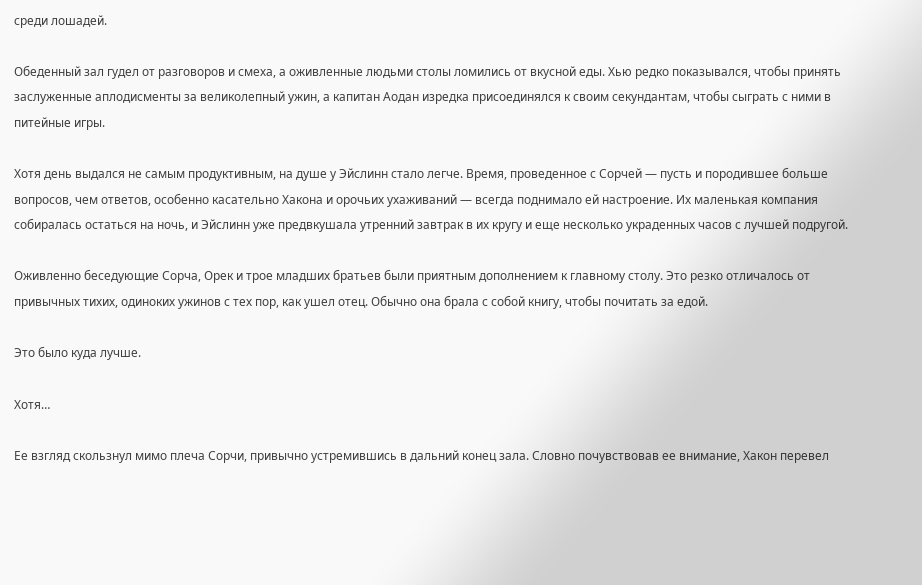среди лошадей.

Обеденный зал гудел от разговоров и смеха, а оживленные людьми столы ломились от вкусной еды. Хью редко показывался, чтобы принять заслуженные аплодисменты за великолепный ужин, а капитан Аодан изредка присоединялся к своим секундантам, чтобы сыграть с ними в питейные игры.

Хотя день выдался не самым продуктивным, на душе у Эйслинн стало легче. Время, проведенное с Сорчей — пусть и породившее больше вопросов, чем ответов, особенно касательно Хакона и орочьих ухаживаний — всегда поднимало ей настроение. Их маленькая компания собиралась остаться на ночь, и Эйслинн уже предвкушала утренний завтрак в их кругу и еще несколько украденных часов с лучшей подругой.

Оживленно беседующие Сорча, Орек и трое младших братьев были приятным дополнением к главному столу. Это резко отличалось от привычных тихих, одиноких ужинов с тех пор, как ушел отец. Обычно она брала с собой книгу, чтобы почитать за едой.

Это было куда лучше.

Хотя…

Ее взгляд скользнул мимо плеча Сорчи, привычно устремившись в дальний конец зала. Словно почувствовав ее внимание, Хакон перевел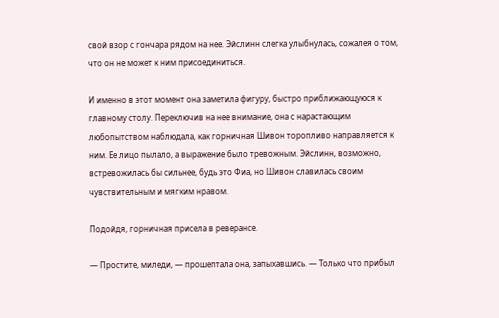свой взор с гончара рядом на нее. Эйслинн слегка улыбнулась, сожалея о том, что он не может к ним присоединиться.

И именно в этот момент она заметила фигуру, быстро приближающуюся к главному столу. Переключив на нее внимание, она с нарастающим любопытством наблюдала, как горничная Шивон торопливо направляется к ним. Ее лицо пылало, а выражение было тревожным. Эйслинн, возможно, встревожилась бы сильнее, будь это Фиа, но Шивон славилась своим чувствительным и мягким нравом.

Подойдя, горничная присела в реверансе.

— Простите, миледи, — прошептала она, запыхавшись. — Только что прибыл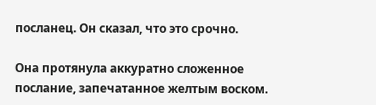посланец. Он сказал, что это срочно.

Она протянула аккуратно сложенное послание, запечатанное желтым воском.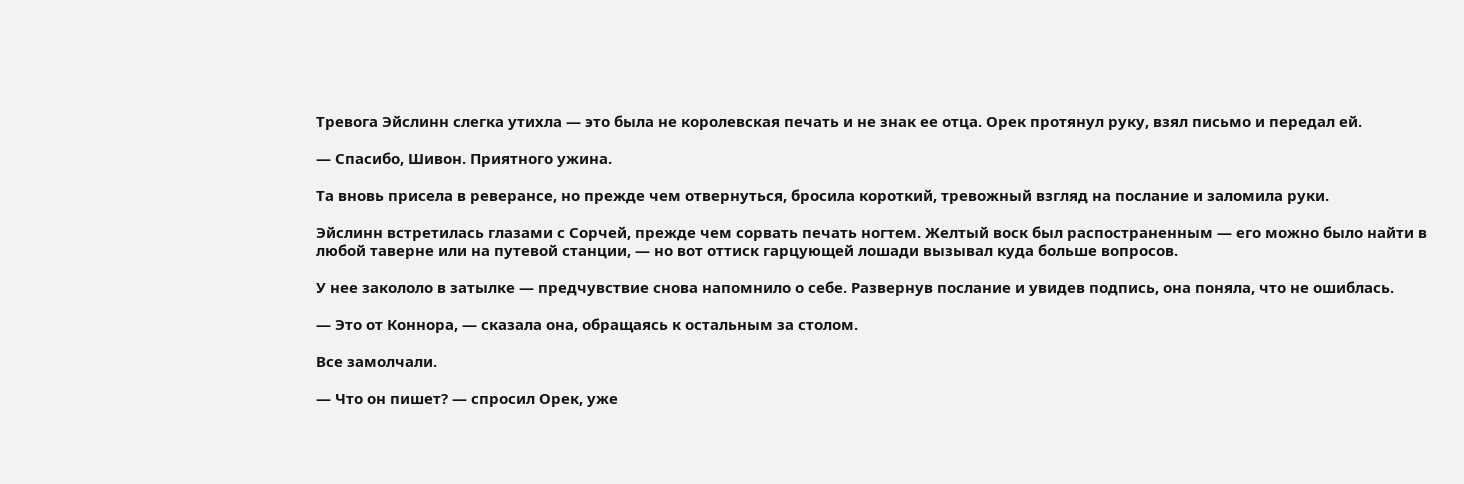Тревога Эйслинн слегка утихла — это была не королевская печать и не знак ее отца. Орек протянул руку, взял письмо и передал ей.

— Спасибо, Шивон. Приятного ужина.

Та вновь присела в реверансе, но прежде чем отвернуться, бросила короткий, тревожный взгляд на послание и заломила руки.

Эйслинн встретилась глазами с Сорчей, прежде чем сорвать печать ногтем. Желтый воск был распостраненным — его можно было найти в любой таверне или на путевой станции, — но вот оттиск гарцующей лошади вызывал куда больше вопросов.

У нее закололо в затылке — предчувствие снова напомнило о себе. Развернув послание и увидев подпись, она поняла, что не ошиблась.

— Это от Коннора, — сказала она, обращаясь к остальным за столом.

Все замолчали.

— Что он пишет? — спросил Орек, уже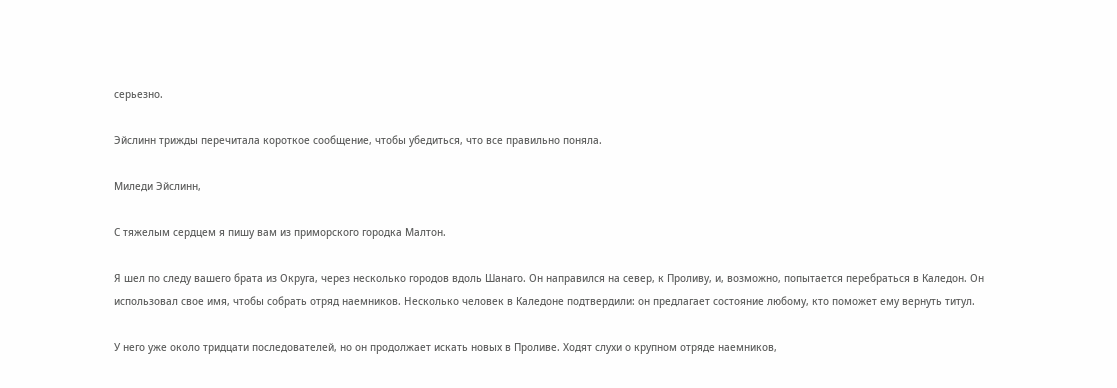серьезно.

Эйслинн трижды перечитала короткое сообщение, чтобы убедиться, что все правильно поняла.

Миледи Эйслинн,

С тяжелым сердцем я пишу вам из приморского городка Малтон.

Я шел по следу вашего брата из Округа, через несколько городов вдоль Шанаго. Он направился на север, к Проливу, и, возможно, попытается перебраться в Каледон. Он использовал свое имя, чтобы собрать отряд наемников. Несколько человек в Каледоне подтвердили: он предлагает состояние любому, кто поможет ему вернуть титул.

У него уже около тридцати последователей, но он продолжает искать новых в Проливе. Ходят слухи о крупном отряде наемников,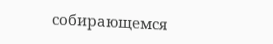собирающемся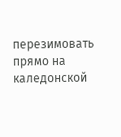перезимовать прямо на каледонской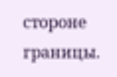стороне границы.